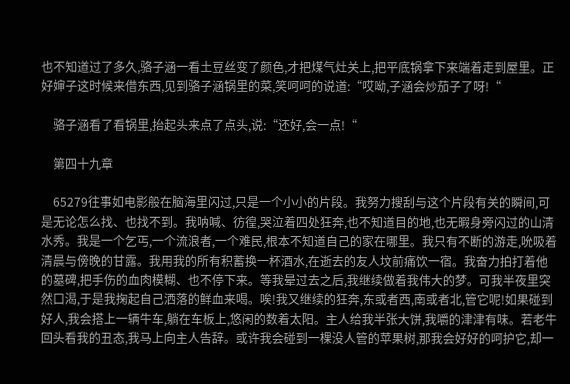也不知道过了多久,骆子涵一看土豆丝变了颜色,才把煤气灶关上,把平底锅拿下来端着走到屋里。正好婶子这时候来借东西,见到骆子涵锅里的菜,笑呵呵的说道:“哎呦,子涵会炒茄子了呀!“

    骆子涵看了看锅里,抬起头来点了点头,说:“还好,会一点!“

    第四十九章

    65279往事如电影般在脑海里闪过,只是一个小小的片段。我努力搜刮与这个片段有关的瞬间,可是无论怎么找、也找不到。我呐喊、彷徨,哭泣着四处狂奔,也不知道目的地,也无暇身旁闪过的山清水秀。我是一个乞丐,一个流浪者,一个难民,根本不知道自己的家在哪里。我只有不断的游走,吮吸着清晨与傍晚的甘露。我用我的所有积蓄换一杯酒水,在逝去的友人坟前痛饮一宿。我奋力拍打着他的墓碑,把手伤的血肉模糊、也不停下来。等我晕过去之后,我继续做着我伟大的梦。可我半夜里突然口渴,于是我掬起自己洒落的鲜血来喝。唉!我又继续的狂奔,东或者西,南或者北,管它呢!如果碰到好人,我会搭上一辆牛车,躺在车板上,悠闲的数着太阳。主人给我半张大饼,我嚼的津津有味。若老牛回头看我的丑态,我马上向主人告辞。或许我会碰到一棵没人管的苹果树,那我会好好的呵护它,却一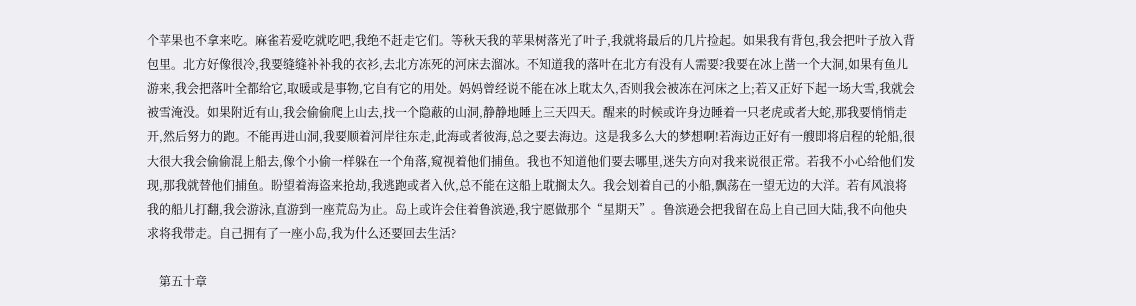个苹果也不拿来吃。麻雀若爱吃就吃吧,我绝不赶走它们。等秋天我的苹果树落光了叶子,我就将最后的几片捡起。如果我有背包,我会把叶子放入背包里。北方好像很冷,我要缝缝补补我的衣衫,去北方冻死的河床去溜冰。不知道我的落叶在北方有没有人需要?我要在冰上凿一个大洞,如果有鱼儿游来,我会把落叶全都给它,取暖或是事物,它自有它的用处。妈妈曾经说不能在冰上耽太久,否则我会被冻在河床之上;若又正好下起一场大雪,我就会被雪淹没。如果附近有山,我会偷偷爬上山去,找一个隐蔽的山洞,静静地睡上三天四天。醒来的时候或许身边睡着一只老虎或者大蛇,那我要悄悄走开,然后努力的跑。不能再进山洞,我要顺着河岸往东走,此海或者彼海,总之要去海边。这是我多么大的梦想啊!若海边正好有一艘即将启程的轮船,很大很大我会偷偷混上船去,像个小偷一样躲在一个角落,窥视着他们捕鱼。我也不知道他们要去哪里,迷失方向对我来说很正常。若我不小心给他们发现,那我就替他们捕鱼。盼望着海盗来抢劫,我逃跑或者入伙,总不能在这船上耽搁太久。我会划着自己的小船,飘荡在一望无边的大洋。若有风浪将我的船儿打翻,我会游泳,直游到一座荒岛为止。岛上或许会住着鲁滨逊,我宁愿做那个“星期天”。鲁滨逊会把我留在岛上自己回大陆,我不向他央求将我带走。自己拥有了一座小岛,我为什么还要回去生活?

    第五十章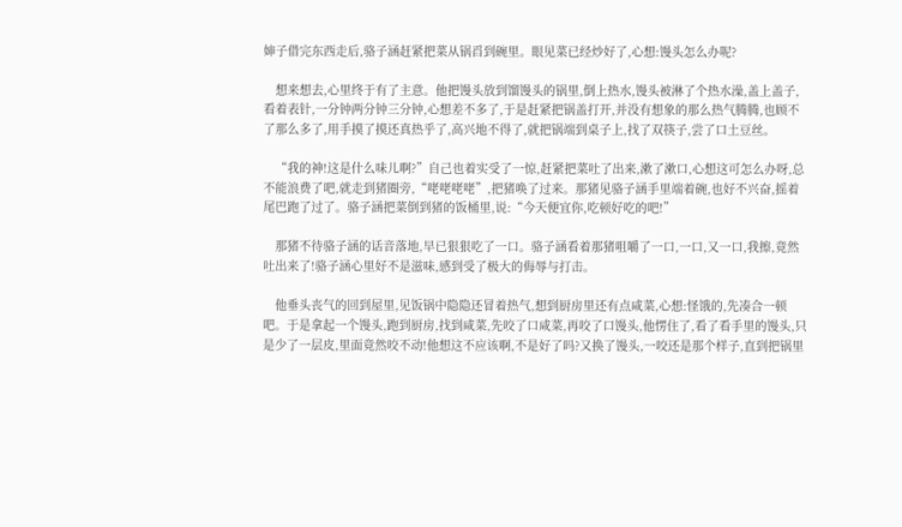婶子借完东西走后,骆子涵赶紧把菜从锅舀到碗里。眼见菜已经炒好了,心想:馒头怎么办呢?

    想来想去,心里终于有了主意。他把馒头放到馏馒头的锅里,倒上热水,馒头被淋了个热水澡,盖上盖子,看着表针,一分钟两分钟三分钟,心想差不多了,于是赶紧把锅盖打开,并没有想象的那么热气腾腾,也顾不了那么多了,用手摸了摸还真热乎了,高兴地不得了,就把锅端到桌子上,找了双筷子,尝了口土豆丝。

    “我的神!这是什么味儿啊?”自己也着实受了一惊,赶紧把菜吐了出来,漱了漱口,心想这可怎么办呀,总不能浪费了吧,就走到猪圈旁,“咾咾咾咾”,把猪唤了过来。那猪见骆子涵手里端着碗,也好不兴奋,摇着尾巴跑了过了。骆子涵把菜倒到猪的饭桶里,说:“今天便宜你,吃顿好吃的吧!”

    那猪不待骆子涵的话音落地,早已狠狠吃了一口。骆子涵看着那猪咀嚼了一口,一口,又一口,我擦,竟然吐出来了!骆子涵心里好不是滋味,感到受了极大的侮辱与打击。

    他垂头丧气的回到屋里,见饭锅中隐隐还冒着热气,想到厨房里还有点咸菜,心想:怪饿的,先凑合一顿吧。于是拿起一个馒头,跑到厨房,找到咸菜,先咬了口咸菜,再咬了口馒头,他愣住了,看了看手里的馒头,只是少了一层皮,里面竟然咬不动!他想这不应该啊,不是好了吗?又换了馒头,一咬还是那个样子,直到把锅里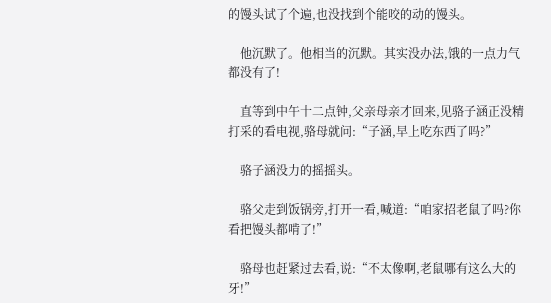的馒头试了个遍,也没找到个能咬的动的馒头。

    他沉默了。他相当的沉默。其实没办法,饿的一点力气都没有了!

    直等到中午十二点钟,父亲母亲才回来,见骆子涵正没精打采的看电视,骆母就问:“子涵,早上吃东西了吗?”

    骆子涵没力的摇摇头。

    骆父走到饭锅旁,打开一看,喊道:“咱家招老鼠了吗?你看把馒头都啃了!”

    骆母也赶紧过去看,说:“不太像啊,老鼠哪有这么大的牙!”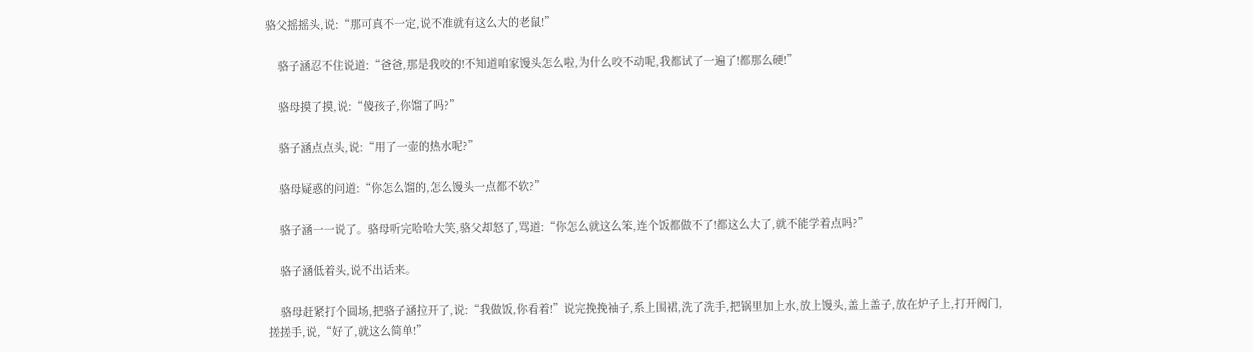骆父摇摇头,说:“那可真不一定,说不准就有这么大的老鼠!”

    骆子涵忍不住说道:“爸爸,那是我咬的!不知道咱家馒头怎么啦,为什么咬不动呢,我都试了一遍了!都那么硬!”

    骆母摸了摸,说:“傻孩子,你馏了吗?”

    骆子涵点点头,说:“用了一壶的热水呢?”

    骆母疑惑的问道:“你怎么馏的,怎么馒头一点都不软?”

    骆子涵一一说了。骆母听完哈哈大笑,骆父却怒了,骂道:“你怎么就这么笨,连个饭都做不了!都这么大了,就不能学着点吗?”

    骆子涵低着头,说不出话来。

    骆母赶紧打个圆场,把骆子涵拉开了,说:“我做饭,你看着!”说完挽挽袖子,系上围裙,洗了洗手,把锅里加上水,放上馒头,盖上盖子,放在炉子上,打开阀门,搓搓手,说,“好了,就这么简单!”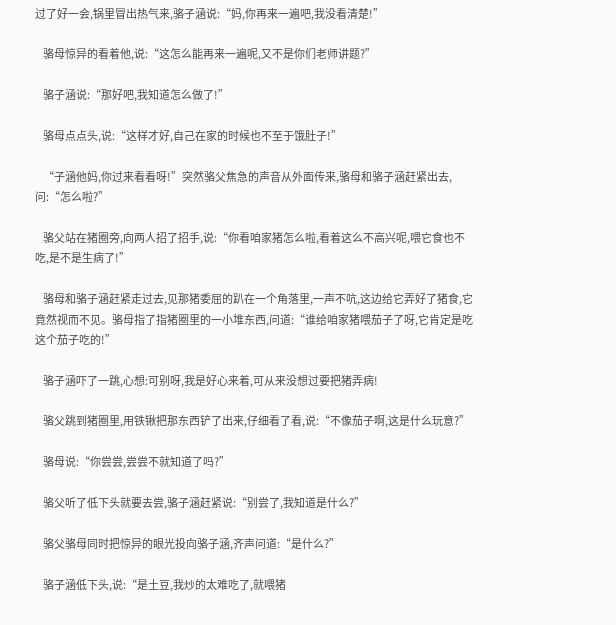过了好一会,锅里冒出热气来,骆子涵说:“妈,你再来一遍吧,我没看清楚!”

    骆母惊异的看着他,说:“这怎么能再来一遍呢,又不是你们老师讲题?”

    骆子涵说:“那好吧,我知道怎么做了!”

    骆母点点头,说:“这样才好,自己在家的时候也不至于饿肚子!”

    “子涵他妈,你过来看看呀!”突然骆父焦急的声音从外面传来,骆母和骆子涵赶紧出去,问:“怎么啦?”

    骆父站在猪圈旁,向两人招了招手,说:“你看咱家猪怎么啦,看着这么不高兴呢,喂它食也不吃,是不是生病了!”

    骆母和骆子涵赶紧走过去,见那猪委屈的趴在一个角落里,一声不吭,这边给它弄好了猪食,它竟然视而不见。骆母指了指猪圈里的一小堆东西,问道:“谁给咱家猪喂茄子了呀,它肯定是吃这个茄子吃的!”

    骆子涵吓了一跳,心想:可别呀,我是好心来着,可从来没想过要把猪弄病!

    骆父跳到猪圈里,用铁锹把那东西铲了出来,仔细看了看,说:“不像茄子啊,这是什么玩意?”

    骆母说:“你尝尝,尝尝不就知道了吗?”

    骆父听了低下头就要去尝,骆子涵赶紧说:“别尝了,我知道是什么?”

    骆父骆母同时把惊异的眼光投向骆子涵,齐声问道:“是什么?”

    骆子涵低下头,说:“是土豆,我炒的太难吃了,就喂猪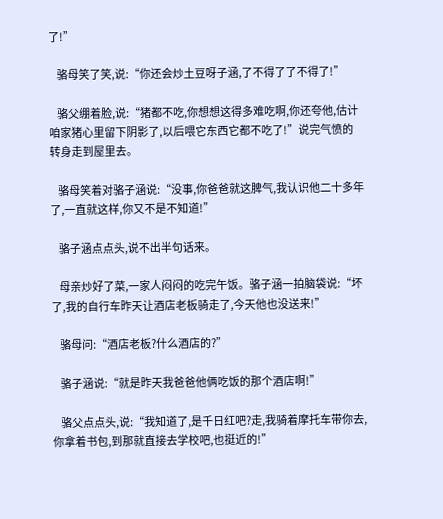了!”

    骆母笑了笑,说:“你还会炒土豆呀子涵,了不得了了不得了!”

    骆父绷着脸,说:“猪都不吃,你想想这得多难吃啊,你还夸他,估计咱家猪心里留下阴影了,以后喂它东西它都不吃了!”说完气愤的转身走到屋里去。

    骆母笑着对骆子涵说:“没事,你爸爸就这脾气,我认识他二十多年了,一直就这样,你又不是不知道!”

    骆子涵点点头,说不出半句话来。

    母亲炒好了菜,一家人闷闷的吃完午饭。骆子涵一拍脑袋说:“坏了,我的自行车昨天让酒店老板骑走了,今天他也没送来!”

    骆母问:“酒店老板?什么酒店的?”

    骆子涵说:“就是昨天我爸爸他俩吃饭的那个酒店啊!”

    骆父点点头,说:“我知道了,是千日红吧?走,我骑着摩托车带你去,你拿着书包,到那就直接去学校吧,也挺近的!”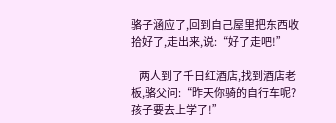骆子涵应了,回到自己屋里把东西收拾好了,走出来,说:“好了走吧!”

    两人到了千日红酒店,找到酒店老板,骆父问:“昨天你骑的自行车呢?孩子要去上学了!”